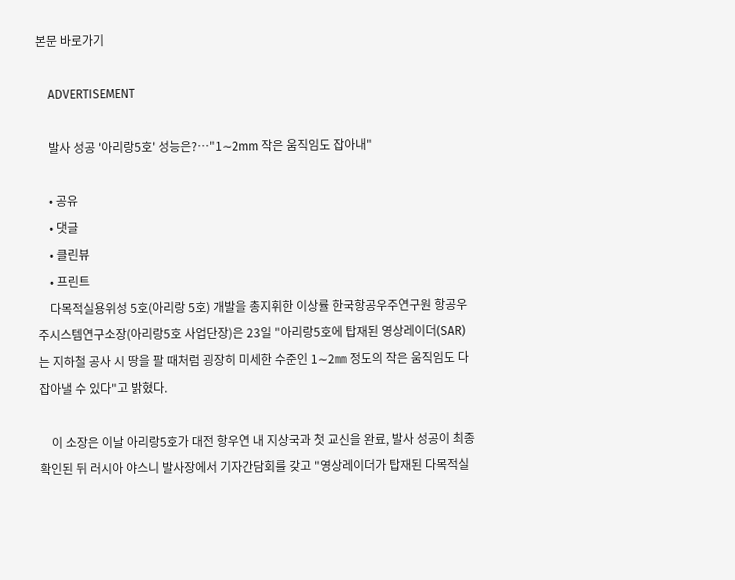본문 바로가기

    ADVERTISEMENT

    발사 성공 '아리랑5호' 성능은?…"1∼2mm 작은 움직임도 잡아내"

    • 공유
    • 댓글
    • 클린뷰
    • 프린트
    다목적실용위성 5호(아리랑 5호) 개발을 총지휘한 이상률 한국항공우주연구원 항공우주시스템연구소장(아리랑5호 사업단장)은 23일 "아리랑5호에 탑재된 영상레이더(SAR)는 지하철 공사 시 땅을 팔 때처럼 굉장히 미세한 수준인 1∼2㎜ 정도의 작은 움직임도 다 잡아낼 수 있다"고 밝혔다.

    이 소장은 이날 아리랑5호가 대전 항우연 내 지상국과 첫 교신을 완료, 발사 성공이 최종 확인된 뒤 러시아 야스니 발사장에서 기자간담회를 갖고 "영상레이더가 탑재된 다목적실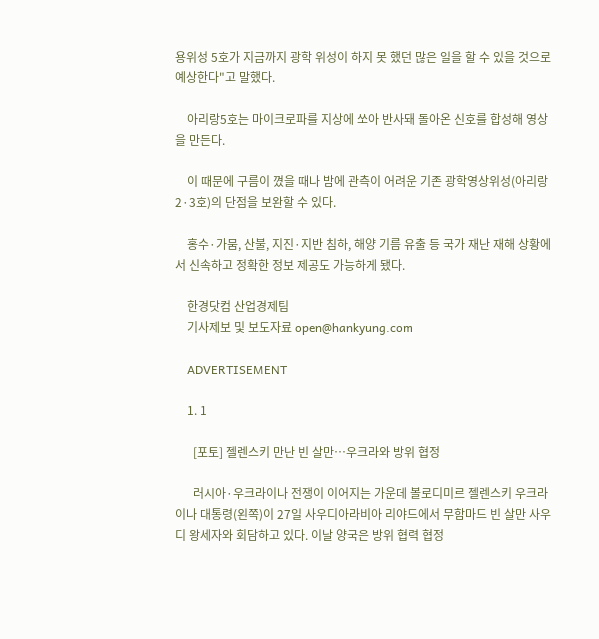용위성 5호가 지금까지 광학 위성이 하지 못 했던 많은 일을 할 수 있을 것으로 예상한다"고 말했다.

    아리랑5호는 마이크로파를 지상에 쏘아 반사돼 돌아온 신호를 합성해 영상을 만든다.

    이 때문에 구름이 꼈을 때나 밤에 관측이 어려운 기존 광학영상위성(아리랑2·3호)의 단점을 보완할 수 있다.

    홍수·가뭄, 산불, 지진·지반 침하, 해양 기름 유출 등 국가 재난 재해 상황에서 신속하고 정확한 정보 제공도 가능하게 됐다.

    한경닷컴 산업경제팀
    기사제보 및 보도자료 open@hankyung.com

    ADVERTISEMENT

    1. 1

      [포토] 젤렌스키 만난 빈 살만…우크라와 방위 협정

      러시아·우크라이나 전쟁이 이어지는 가운데 볼로디미르 젤렌스키 우크라이나 대통령(왼쪽)이 27일 사우디아라비아 리야드에서 무함마드 빈 살만 사우디 왕세자와 회담하고 있다. 이날 양국은 방위 협력 협정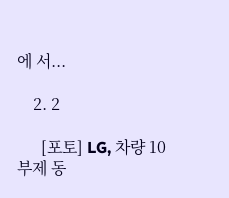에 서...

    2. 2

      [포토] LG, 차량 10부제 동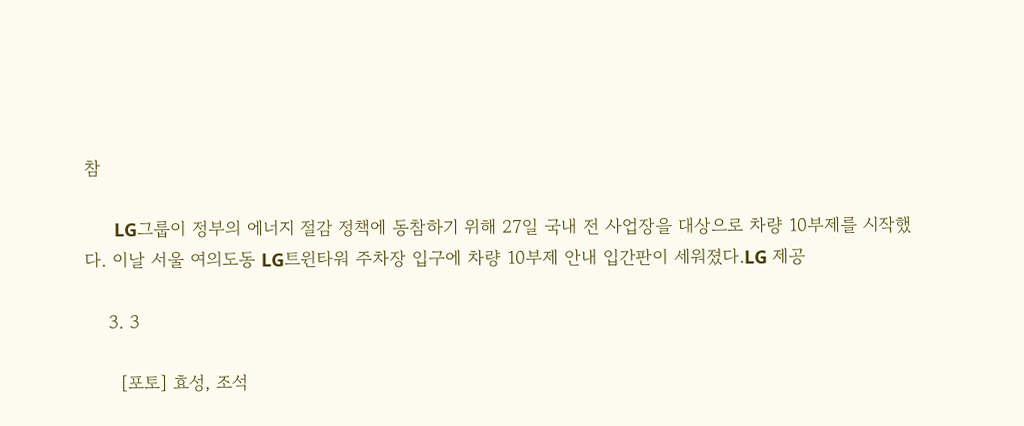참

      LG그룹이 정부의 에너지 절감 정책에 동참하기 위해 27일 국내 전 사업장을 대상으로 차량 10부제를 시작했다. 이날 서울 여의도동 LG트윈타워 주차장 입구에 차량 10부제 안내 입간판이 세워졌다.LG 제공

    3. 3

      [포토] 효성, 조석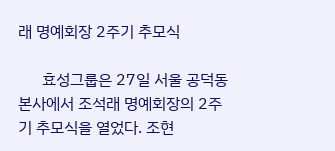래 명예회장 2주기 추모식

      효성그룹은 27일 서울 공덕동 본사에서 조석래 명예회장의 2주기 추모식을 열었다. 조현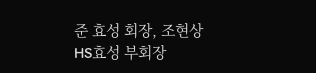준 효성 회장, 조현상 HS효성 부회장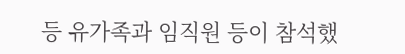등 유가족과 임직원 등이 참석했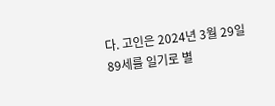다. 고인은 2024년 3월 29일 89세를 일기로 별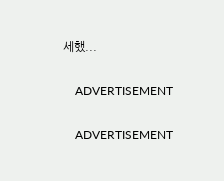세했...

    ADVERTISEMENT

    ADVERTISEMENT